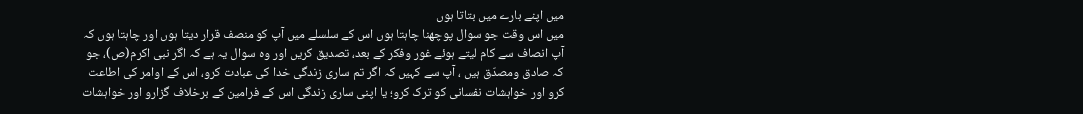میں اپنے بارے میں بتاتا ہوں
میں اس وقت جو سوال پوچھنا چاہتا ہوں اس کے سلسلے میں آپ کو منصف قرار دیتا ہوں اور چاہتا ہوں کہ آپ انصاف سے کام لیتے ہوئے غور وفکر کے بعد، تصدیق کریں اور وہ سوال یہ ہے کہ اگر نبی اکرم(ص)، جو کہ صادق ومصدّق ہیں ، آپ سے کہیں کہ اگر تم ساری زندگی خدا کی عبادت کرو، اس کے اوامر کی اطاعت کرو اور خواہشات نفسانی کو ترک کرو؛ یا اپنی ساری زندگی اس کے فرامین کے برخلاف گزارو اور خواہشات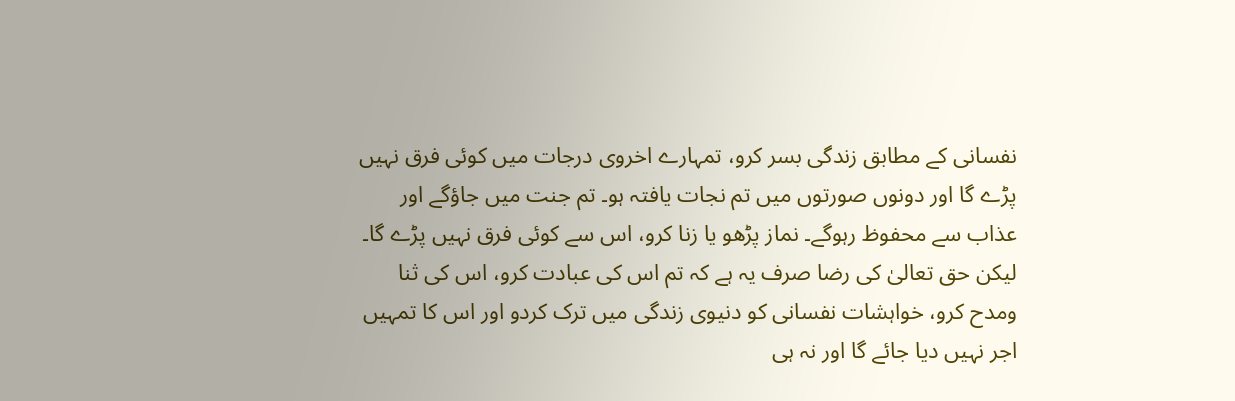نفسانی کے مطابق زندگی بسر کرو، تمہارے اخروی درجات میں کوئی فرق نہیں پڑے گا اور دونوں صورتوں میں تم نجات یافتہ ہو۔ تم جنت میں جاؤگے اور عذاب سے محفوظ رہوگے۔ نماز پڑھو یا زنا کرو، اس سے کوئی فرق نہیں پڑے گا۔ لیکن حق تعالیٰ کی رضا صرف یہ ہے کہ تم اس کی عبادت کرو، اس کی ثنا ومدح کرو، خواہشات نفسانی کو دنیوی زندگی میں ترک کردو اور اس کا تمہیں اجر نہیں دیا جائے گا اور نہ ہی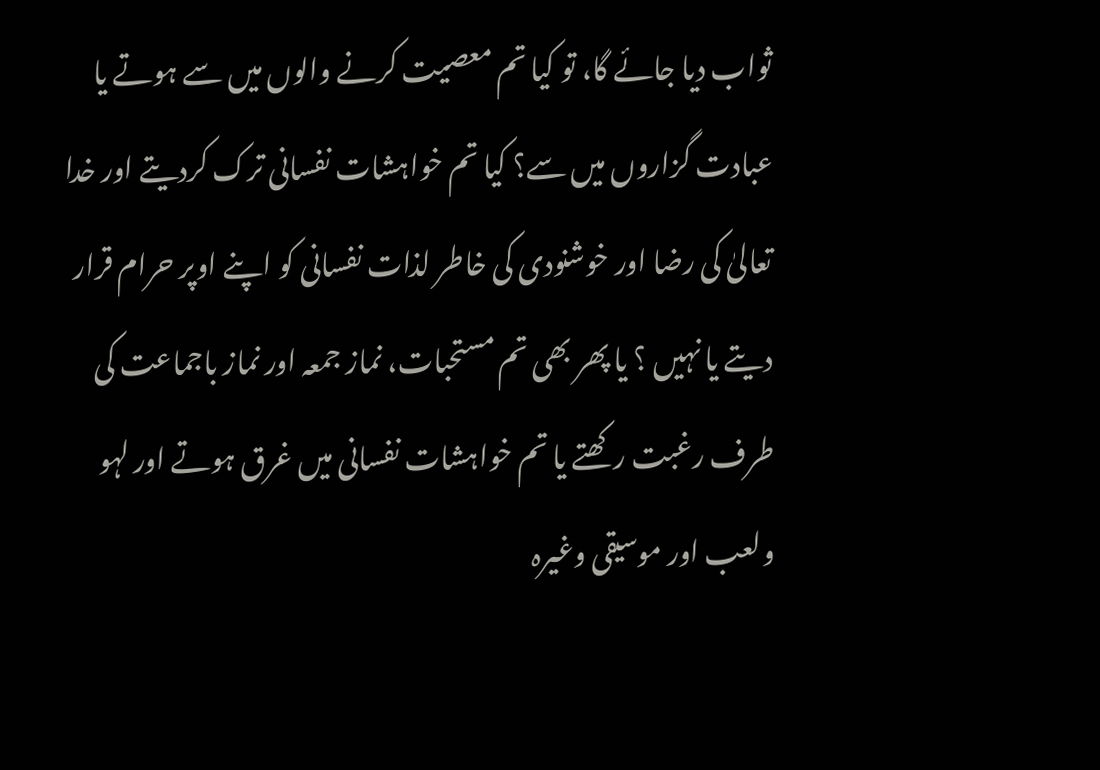ثواب دیا جائے گا، تو کیا تم معصیت کرنے والوں میں سے ہوتے یا عبادت گزاروں میں سے؟ کیا تم خواہشات نفسانی ترک کردیتے اور خدا تعالیٰ کی رضا اور خوشنودی کی خاطر لذات نفسانی کو اپنے اوپر حرام قرار دیتے یا نہیں ؟ یا پھر بھی تم مستحبات، نماز جمعہ اور نماز باجماعت کی طرف رغبت رکھتے یا تم خواہشات نفسانی میں غرق ہوتے اور لہو ولعب اور موسیقی وغیرہ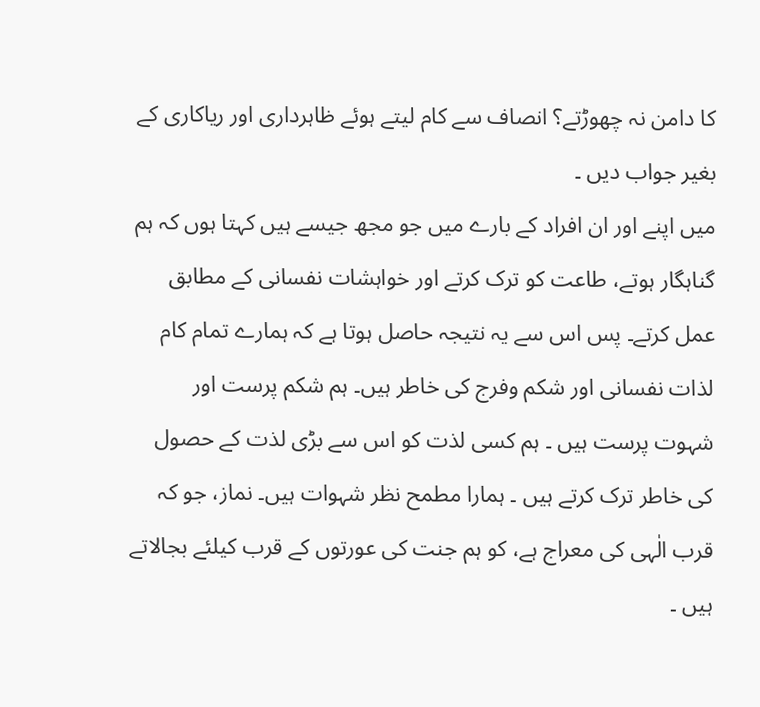کا دامن نہ چھوڑتے؟ انصاف سے کام لیتے ہوئے ظاہرداری اور ریاکاری کے بغیر جواب دیں ۔
میں اپنے اور ان افراد کے بارے میں جو مجھ جیسے ہیں کہتا ہوں کہ ہم گناہگار ہوتے، طاعت کو ترک کرتے اور خواہشات نفسانی کے مطابق عمل کرتے۔ پس اس سے یہ نتیجہ حاصل ہوتا ہے کہ ہمارے تمام کام لذات نفسانی اور شکم وفرج کی خاطر ہیں۔ ہم شکم پرست اور شہوت پرست ہیں ۔ ہم کسی لذت کو اس سے بڑی لذت کے حصول کی خاطر ترک کرتے ہیں ۔ ہمارا مطمح نظر شہوات ہیں۔ نماز، جو کہ قرب الٰہی کی معراج ہے، کو ہم جنت کی عورتوں کے قرب کیلئے بجالاتے ہیں ۔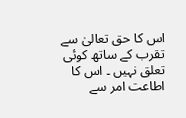اس کا حق تعالیٰ سے تقرب کے ساتھ کوئی تعلق نہیں ۔ اس کا اطاعت امر سے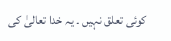کوئی تعلق نہیں ۔ یہ خدا تعالیٰ کی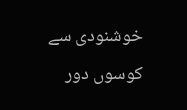خوشنودی سے کوسوں دور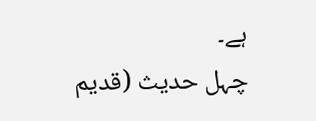ہے۔
چہل حدیث (قدیم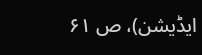ایڈیشن)، ص ۶۱